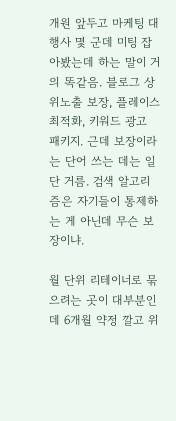개원 앞두고 마케팅 대행사 몇 군데 미팅 잡아봤는데 하는 말이 거의 똑같음. 블로그 상위노출 보장, 플레이스 최적화, 키워드 광고 패키지. 근데 보장이라는 단어 쓰는 데는 일단 거름. 검색 알고리즘은 자기들이 통제하는 게 아닌데 무슨 보장이냐.

월 단위 리테이너로 묶으려는 곳이 대부분인데 6개월 약정 깔고 위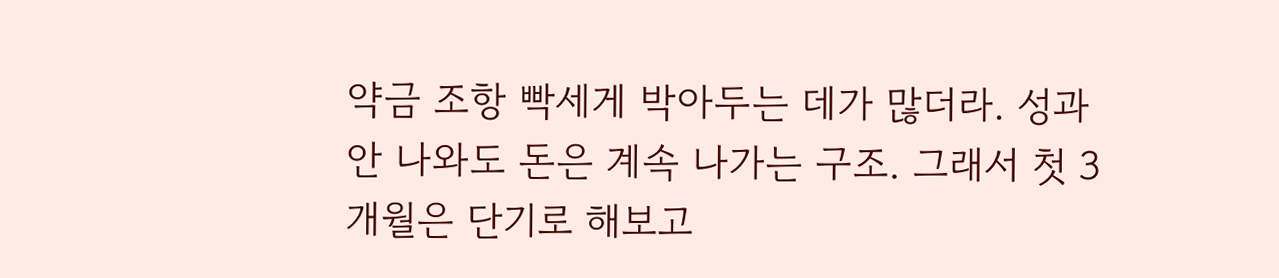약금 조항 빡세게 박아두는 데가 많더라. 성과 안 나와도 돈은 계속 나가는 구조. 그래서 첫 3개월은 단기로 해보고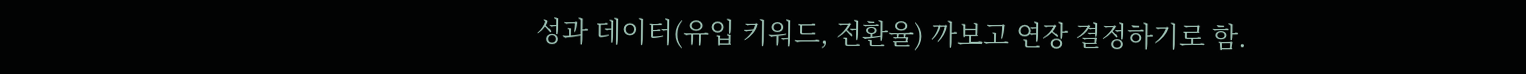성과 데이터(유입 키워드, 전환율) 까보고 연장 결정하기로 함.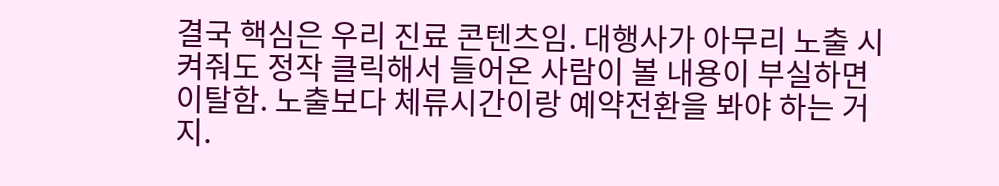결국 핵심은 우리 진료 콘텐츠임. 대행사가 아무리 노출 시켜줘도 정작 클릭해서 들어온 사람이 볼 내용이 부실하면 이탈함. 노출보다 체류시간이랑 예약전환을 봐야 하는 거지.